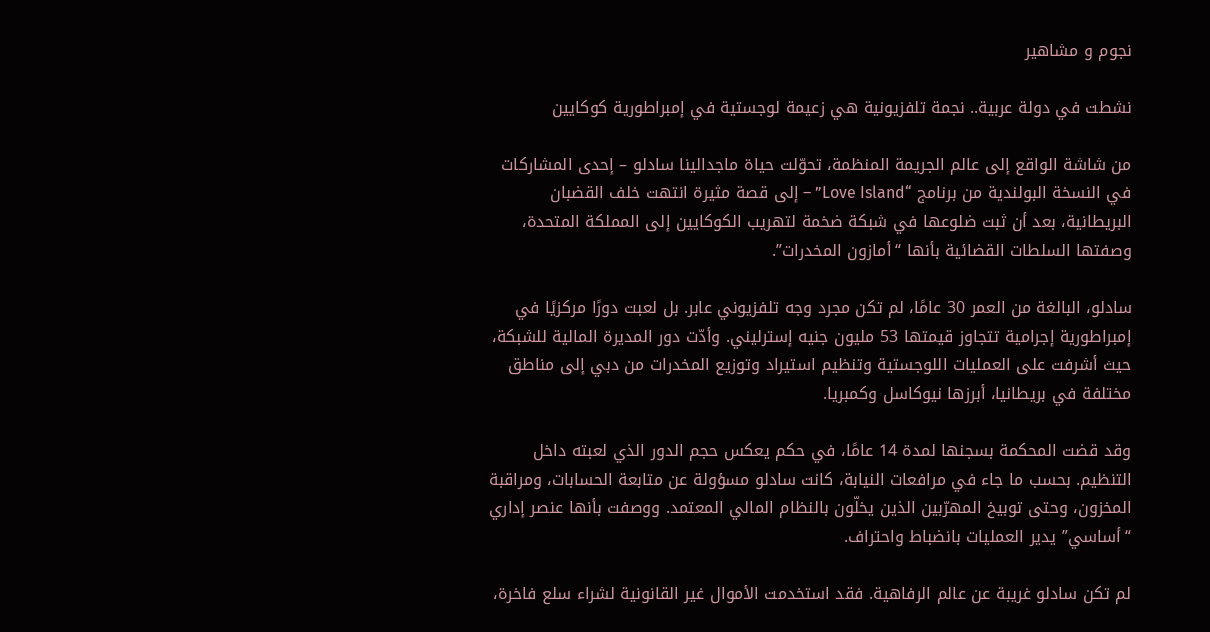نجوم و مشاهير

نشطت في دولة عربية.. نجمة تلفزيونية هي زعيمة لوجستية في إمبراطورية كوكايين

من شاشة الواقع إلى عالم الجريمة المنظمة، تحوّلت حياة ماجدالينا سادلو – إحدى المشاركات في النسخة البولندية من برنامج “Love Island” – إلى قصة مثيرة انتهت خلف القضبان البريطانية، بعد أن ثبت ضلوعها في شبكة ضخمة لتهريب الكوكايين إلى المملكة المتحدة، وصفتها السلطات القضائية بأنها “أمازون المخدرات”.

سادلو، البالغة من العمر 30 عامًا، لم تكن مجرد وجه تلفزيوني عابر. بل لعبت دورًا مركزيًا في إمبراطورية إجرامية تتجاوز قيمتها 53 مليون جنيه إسترليني. وأدّت دور المديرة المالية للشبكة، حيث أشرفت على العمليات اللوجستية وتنظيم استيراد وتوزيع المخدرات من دبي إلى مناطق مختلفة في بريطانيا، أبرزها نيوكاسل وكمبريا.

وقد قضت المحكمة بسجنها لمدة 14 عامًا، في حكم يعكس حجم الدور الذي لعبته داخل التنظيم. بحسب ما جاء في مرافعات النيابة، كانت سادلو مسؤولة عن متابعة الحسابات، ومراقبة المخزون، وحتى توبيخ المهرّبين الذين يخلّون بالنظام المالي المعتمد. ووصفت بأنها عنصر إداري “أساسي” يدير العمليات بانضباط واحتراف.

لم تكن سادلو غريبة عن عالم الرفاهية. فقد استخدمت الأموال غير القانونية لشراء سلع فاخرة،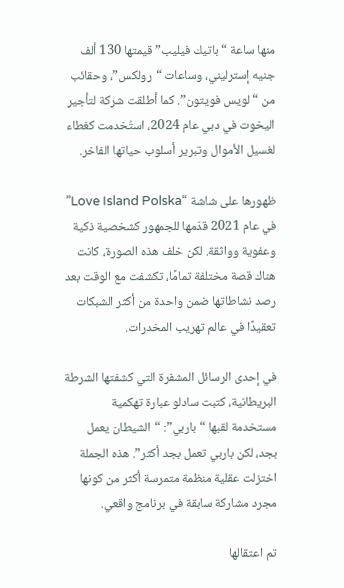منها ساعة “باتيك فيليب” قيمتها 130 ألف جنيه إسترليني، وساعات “رولكس”، وحقائب من “لويس فويتون”. كما أطلقت شركة لتأجير اليخوت في دبي عام 2024، استُخدمت كغطاء لغسيل الأموال وتبرير أسلوب حياتها الفاخر.

ظهورها على شاشة “Love Island Polska” في عام 2021 قدّمها للجمهور كشخصية ذكية وعفوية وواثقة. لكن خلف هذه الصورة، كانت هناك قصة مختلفة تمامًا، تكشفت مع الوقت بعد رصد نشاطاتها ضمن واحدة من أكثر الشبكات تعقيدًا في عالم تهريب المخدرات.

في إحدى الرسائل المشفرة التي كشفتها الشرطة البريطانية، كتبت سادلو عبارة تهكمية مستخدمة لقبها “باربي”: “الشيطان يعمل بجد، لكن باربي تعمل بجد أكثر”. هذه الجملة اختزلت عقلية منظمة متمرسة أكثر من كونها مجرد مشاركة سابقة في برنامج واقعي.

تم اعتقالها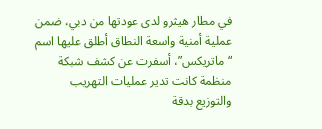في مطار هيثرو لدى عودتها من دبي، ضمن عملية أمنية واسعة النطاق أطلق عليها اسم “ماتريكس”، أسفرت عن كشف شبكة منظمة كانت تدير عمليات التهريب والتوزيع بدقة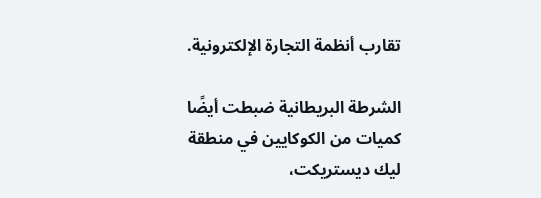تقارب أنظمة التجارة الإلكترونية.

الشرطة البريطانية ضبطت أيضًا كميات من الكوكايين في منطقة ليك ديستريكت،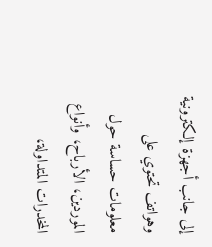إلى جانب أجهزة إلكترونية وهواتف تحتوي على معلومات حساسة حول الموردين، الأرباح، وأنواع المخدرات المتداولة،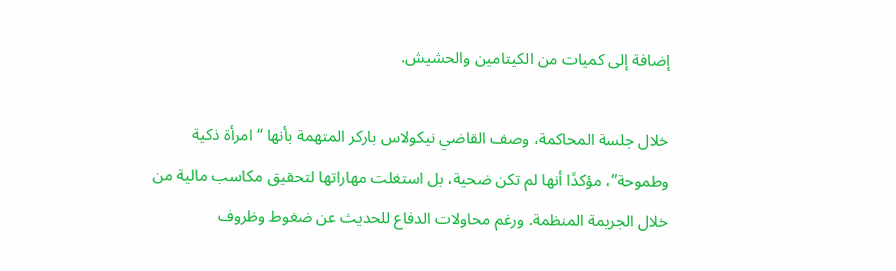إضافة إلى كميات من الكيتامين والحشيش.

خلال جلسة المحاكمة، وصف القاضي نيكولاس باركر المتهمة بأنها “امرأة ذكية وطموحة”، مؤكدًا أنها لم تكن ضحية، بل استغلت مهاراتها لتحقيق مكاسب مالية من خلال الجريمة المنظمة. ورغم محاولات الدفاع للحديث عن ضغوط وظروف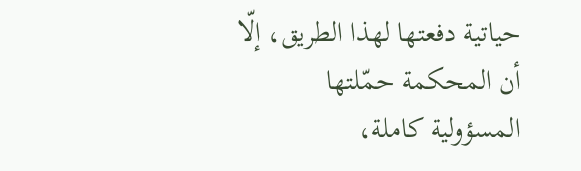حياتية دفعتها لهذا الطريق، إلّا أن المحكمة حمّلتها المسؤولية كاملة،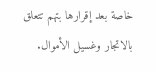خاصة بعد إقرارها بتهم تتعلق بالاتجار وغسيل الأموال.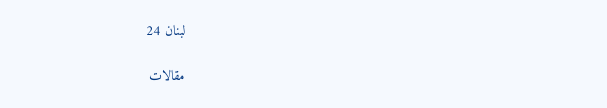لبنان 24

مقالات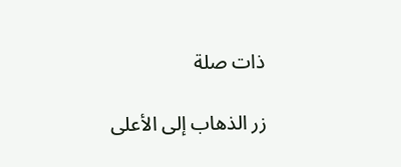ذات صلة

زر الذهاب إلى الأعلى